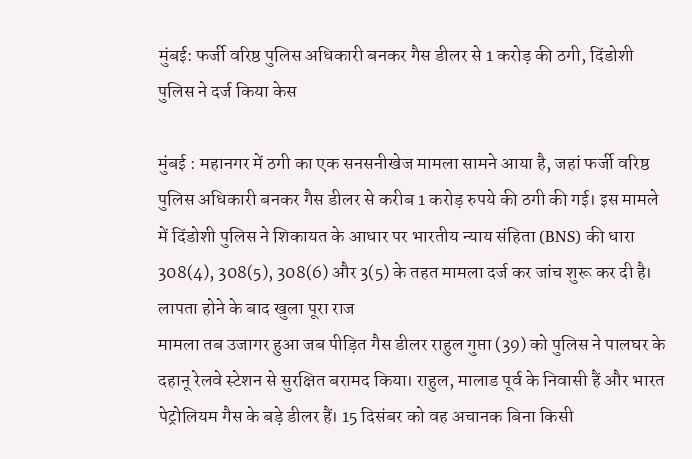मुंबई: फर्जी वरिष्ठ पुलिस अधिकारी बनकर गैस डीलर से 1 करोड़ की ठगी, दिंडोशी पुलिस ने दर्ज किया केस

मुंबई : महानगर में ठगी का एक सनसनीखेज मामला सामने आया है, जहां फर्जी वरिष्ठ पुलिस अधिकारी बनकर गैस डीलर से करीब 1 करोड़ रुपये की ठगी की गई। इस मामले में दिंडोशी पुलिस ने शिकायत के आधार पर भारतीय न्याय संहिता (BNS) की धारा 308(4), 308(5), 308(6) और 3(5) के तहत मामला दर्ज कर जांच शुरू कर दी है।
लापता होने के बाद खुला पूरा राज
मामला तब उजागर हुआ जब पीड़ित गैस डीलर राहुल गुप्ता (39) को पुलिस ने पालघर के दहानू रेलवे स्टेशन से सुरक्षित बरामद किया। राहुल, मालाड पूर्व के निवासी हैं और भारत पेट्रोलियम गैस के बड़े डीलर हैं। 15 दिसंबर को वह अचानक बिना किसी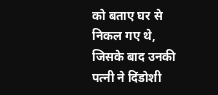को बताए घर से निकल गए थे, जिसके बाद उनकी पत्नी ने दिंडोशी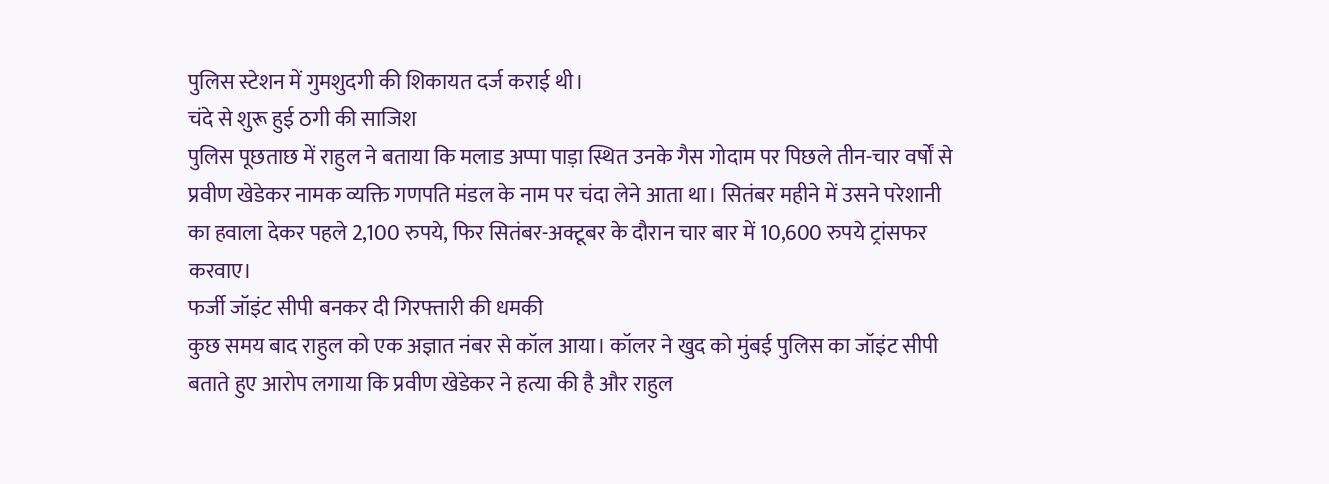पुलिस स्टेशन में गुमशुदगी की शिकायत दर्ज कराई थी।
चंदे से शुरू हुई ठगी की साजिश
पुलिस पूछताछ में राहुल ने बताया कि मलाड अप्पा पाड़ा स्थित उनके गैस गोदाम पर पिछले तीन-चार वर्षों से प्रवीण खेडेकर नामक व्यक्ति गणपति मंडल के नाम पर चंदा लेने आता था। सितंबर महीने में उसने परेशानी का हवाला देकर पहले 2,100 रुपये, फिर सितंबर-अक्टूबर के दौरान चार बार में 10,600 रुपये ट्रांसफर करवाए।
फर्जी जॉइंट सीपी बनकर दी गिरफ्तारी की धमकी
कुछ समय बाद राहुल को एक अज्ञात नंबर से कॉल आया। कॉलर ने खुद को मुंबई पुलिस का जॉइंट सीपी बताते हुए आरोप लगाया कि प्रवीण खेडेकर ने हत्या की है और राहुल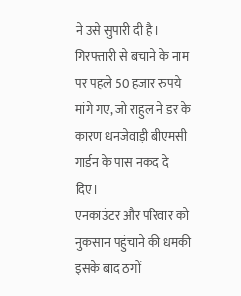ने उसे सुपारी दी है। गिरफ्तारी से बचाने के नाम पर पहले 50 हजार रुपये मांगे गए, जो राहुल ने डर के कारण धनजेवाड़ी बीएमसी गार्डन के पास नकद दे दिए।
एनकाउंटर और परिवार को नुकसान पहुंचाने की धमकी
इसके बाद ठगों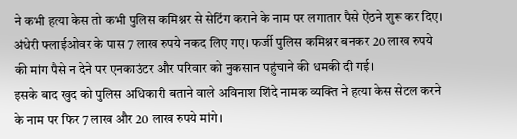ने कभी हत्या केस तो कभी पुलिस कमिश्नर से सेटिंग कराने के नाम पर लगातार पैसे ऐंठने शुरू कर दिए। अंधेरी फ्लाईओवर के पास 7 लाख रुपये नकद लिए गए। फर्जी पुलिस कमिश्नर बनकर 20 लाख रुपये की मांग पैसे न देने पर एनकाउंटर और परिवार को नुकसान पहुंचाने की धमकी दी गई।
इसके बाद खुद को पुलिस अधिकारी बताने वाले अविनाश शिंदे नामक व्यक्ति ने हत्या केस सेटल करने के नाम पर फिर 7 लाख और 20 लाख रुपये मांगे।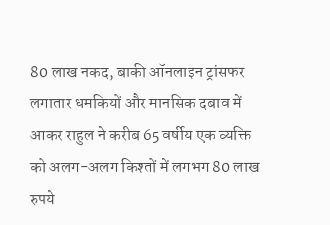80 लाख नकद, बाकी ऑनलाइन ट्रांसफर
लगातार धमकियों और मानसिक दबाव में आकर राहुल ने करीब 65 वर्षीय एक व्यक्ति को अलग-अलग किश्तों में लगभग 80 लाख रुपये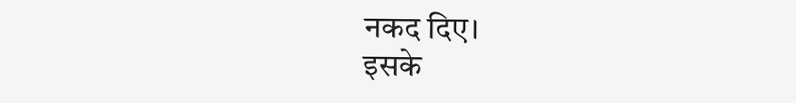नकद दिए।
इसके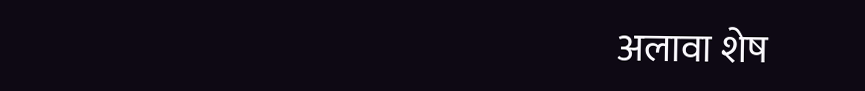अलावा शेष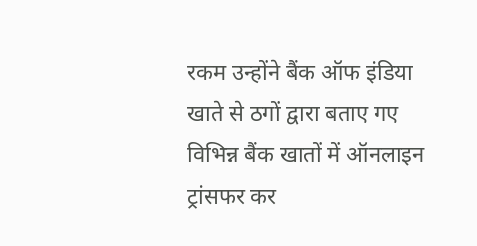रकम उन्होंने बैंक ऑफ इंडिया खाते से ठगों द्वारा बताए गए विभिन्न बैंक खातों में ऑनलाइन ट्रांसफर कर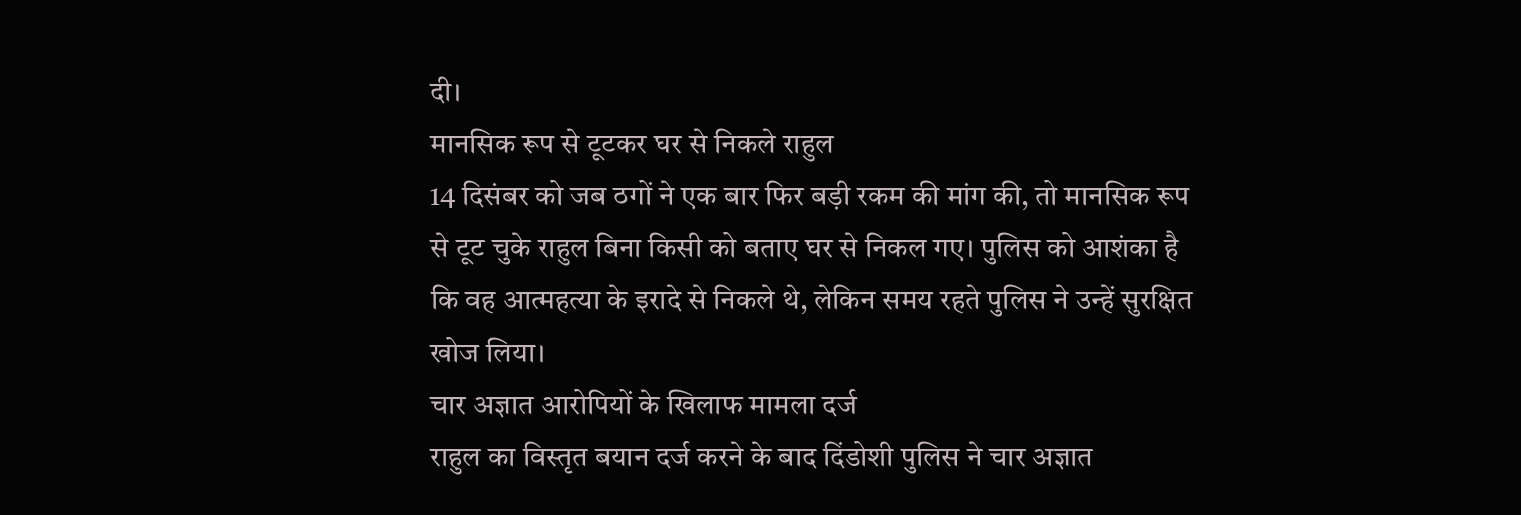दी।
मानसिक रूप से टूटकर घर से निकले राहुल
14 दिसंबर को जब ठगों ने एक बार फिर बड़ी रकम की मांग की, तो मानसिक रूप से टूट चुके राहुल बिना किसी को बताए घर से निकल गए। पुलिस को आशंका है कि वह आत्महत्या के इरादे से निकले थे, लेकिन समय रहते पुलिस ने उन्हें सुरक्षित खोज लिया।
चार अज्ञात आरोपियों के खिलाफ मामला दर्ज
राहुल का विस्तृत बयान दर्ज करने के बाद दिंडोशी पुलिस ने चार अज्ञात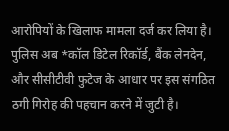आरोपियों के खिलाफ मामला दर्ज कर लिया है। पुलिस अब *कॉल डिटेल रिकॉर्ड, बैंक लेनदेन, और सीसीटीवी फुटेज के आधार पर इस संगठित ठगी गिरोह की पहचान करने में जुटी है।